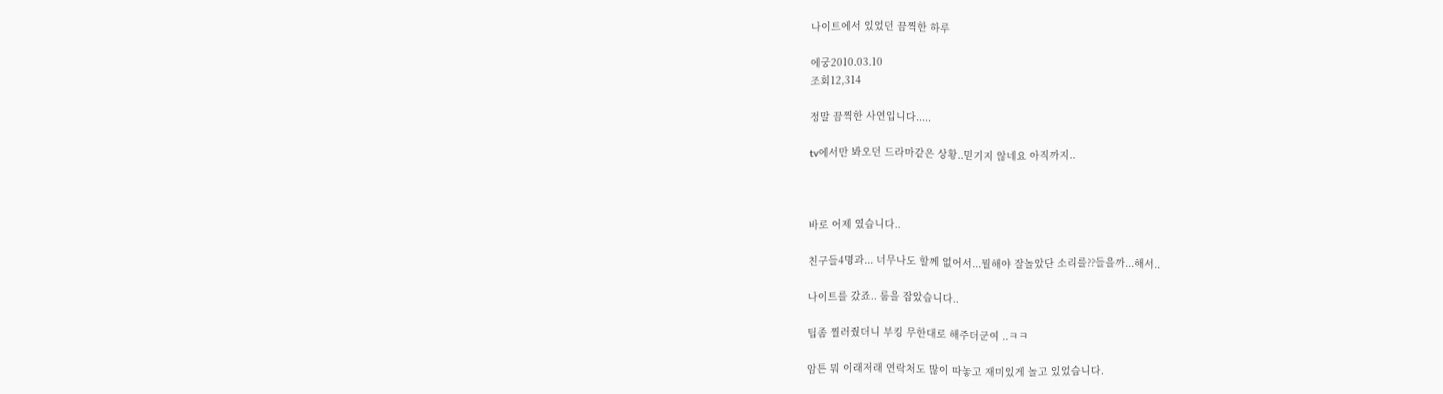나이트에서 있었던 끔찍한 하루

에궁2010.03.10
조회12,314

정말 끔찍한 사연입니다.....

tv에서만 봐오던 드라마같은 상황..믿기지 않네요 아직까지..



바로 어제 였습니다..

친구들4명과... 너무나도 할께 없어서...뭘해야 잘놀았단 소리를??들을까...해서..

나이트를 갔죠.. 룸을 잡았습니다..

팁좀 찔러줬더니 부킹 무한대로 해주더군여 ..ㅋㅋ

암튼 뭐 이래저래 연락처도 많이 따놓고 재미있게 놀고 있었습니다.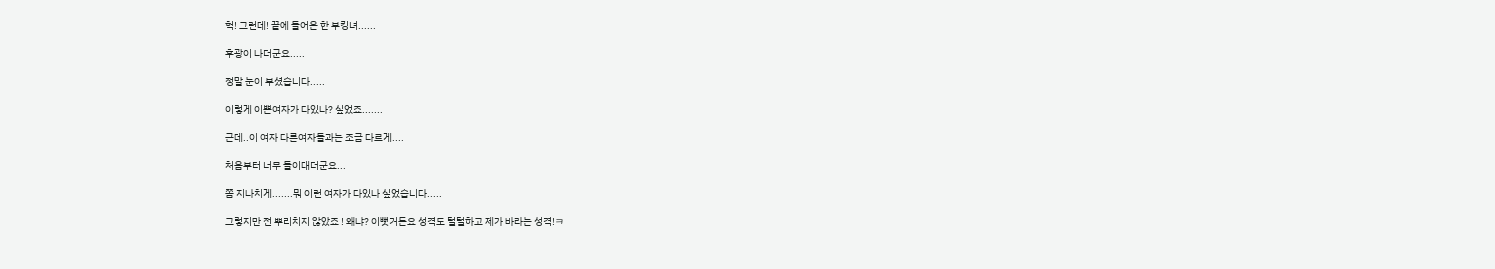헉! 그런데! 끝에 들어온 한 부킹녀......

후광이 나더군요.....

정말 눈이 부셨습니다.....

이렇게 이쁜여자가 다있나? 싶었죠.......

근데..이 여자 다른여자들과는 조금 다르게....

처음부터 너무 들이대더군요...

쫌 지나치게.......뭐 이런 여자가 다있나 싶었습니다.....

그렇지만 전 뿌리치지 않았죠 ! 왜냐? 이뻣거든요 성격도 털털하고 제가 바라는 성격!ㅋ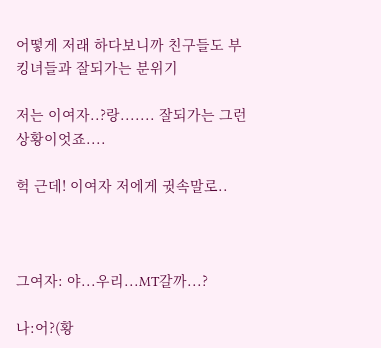어떻게 저래 하다보니까 친구들도 부킹녀들과 잘되가는 분위기

저는 이여자..?랑....... 잘되가는 그런 상황이엇죠....

헉 근데! 이여자 저에게 귓속말로..



그여자: 야...우리...MT갈까...?

나:어?(황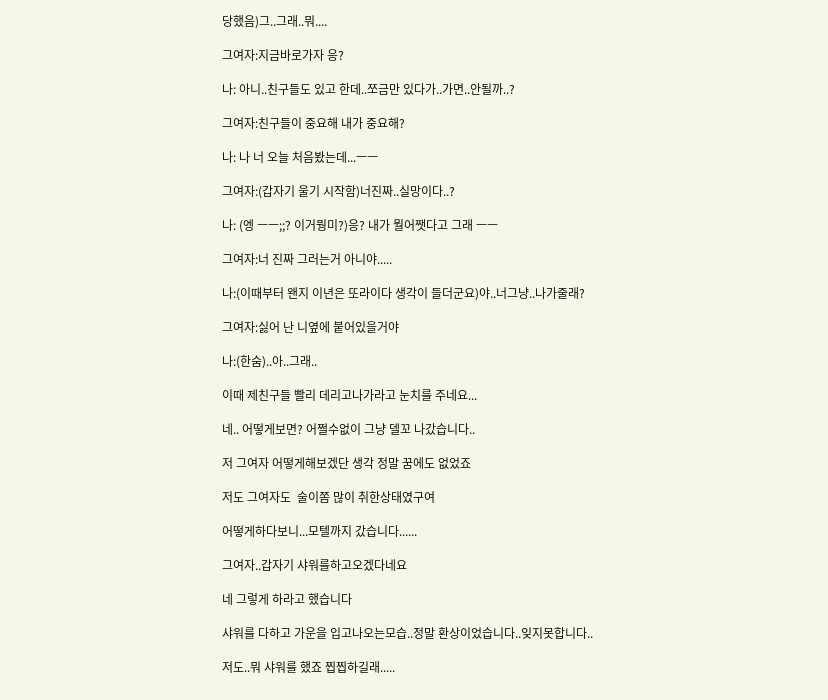당했음)그..그래..뭐....

그여자:지금바로가자 응?

나: 아니..친구들도 있고 한데..쪼금만 있다가..가면..안될까..?

그여자:친구들이 중요해 내가 중요해?

나: 나 너 오늘 처음봤는데...ㅡㅡ

그여자:(갑자기 울기 시작함)너진짜..실망이다..?

나: (엥 ㅡㅡ;;? 이거뭥미?)응? 내가 뭘어쨋다고 그래 ㅡㅡ

그여자:너 진짜 그러는거 아니야.....

나:(이때부터 왠지 이년은 또라이다 생각이 들더군요)야..너그냥..나가줄래?

그여자:싫어 난 니옆에 붙어있을거야

나:(한숨)..아..그래..

이때 제친구들 빨리 데리고나가라고 눈치를 주네요...

네.. 어떻게보면? 어쩔수없이 그냥 델꼬 나갔습니다..

저 그여자 어떻게해보겠단 생각 정말 꿈에도 없었죠

저도 그여자도  술이쫌 많이 취한상태였구여

어떻게하다보니...모텔까지 갔습니다......

그여자..갑자기 샤워를하고오겠다네요

네 그렇게 하라고 했습니다

샤워를 다하고 가운을 입고나오는모습..정말 환상이었습니다..잊지못합니다..

저도..뭐 샤워를 했죠 찝찝하길래.....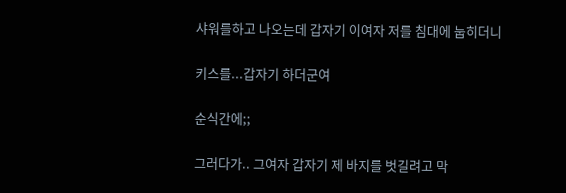샤워를하고 나오는데 갑자기 이여자 저를 침대에 눕히더니

키스를...갑자기 하더군여

순식간에;;

그러다가.. 그여자 갑자기 제 바지를 벗길려고 막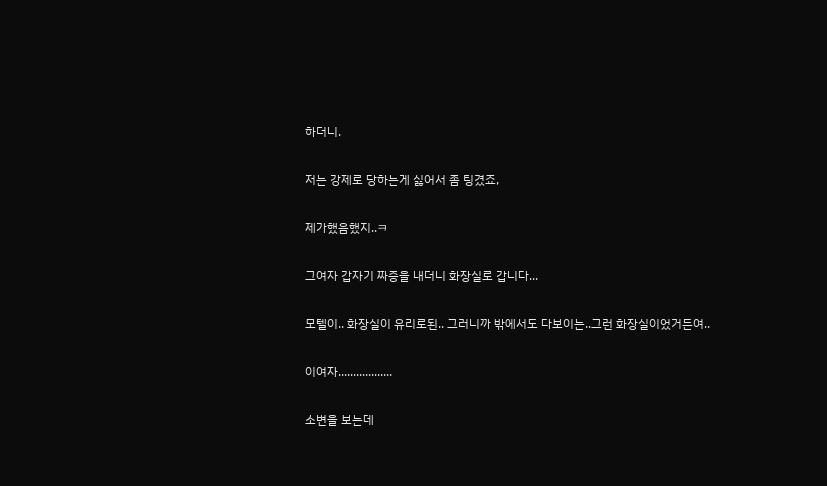하더니.

저는 강제로 당하는게 싫어서 좀 팅겼죠,

제가했음했지..ㅋ

그여자 갑자기 짜증을 내더니 화장실로 갑니다...

모텔이.. 화장실이 유리로된.. 그러니까 밖에서도 다보이는..그런 화장실이었거든여..

이여자..................

소변을 보는데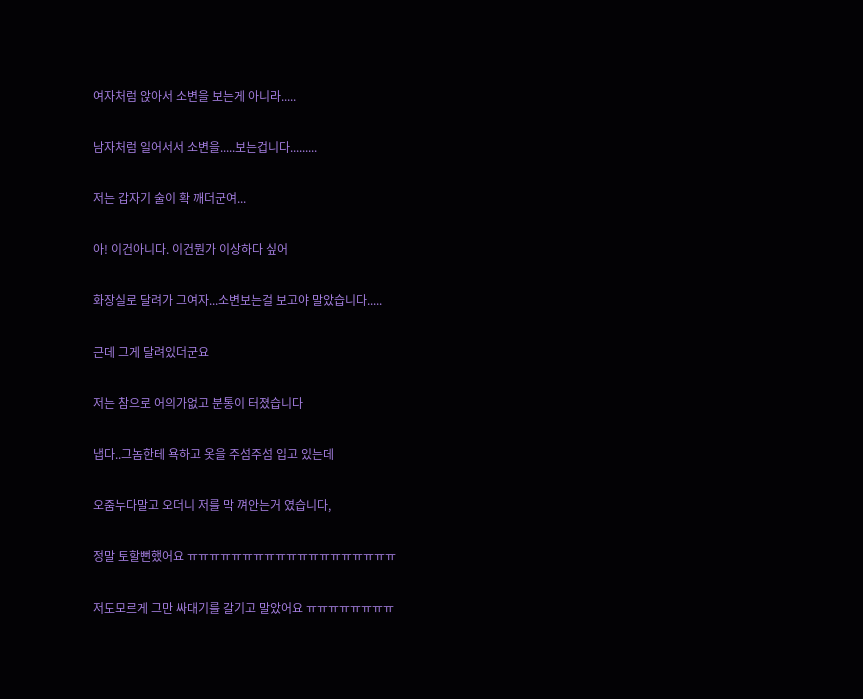여자처럼 앉아서 소변을 보는게 아니라.....

남자처럼 일어서서 소변을.....보는겁니다.........

저는 갑자기 술이 확 깨더군여...

아! 이건아니다. 이건뭔가 이상하다 싶어

화장실로 달려가 그여자...소변보는걸 보고야 말았습니다.....

근데 그게 달려있더군요

저는 참으로 어의가없고 분통이 터졌습니다

냅다..그놈한테 욕하고 옷을 주섬주섬 입고 있는데

오줌누다말고 오더니 저를 막 껴안는거 였습니다,

정말 토할뻔했어요 ㅠㅠㅠㅠㅠㅠㅠㅠㅠㅠㅠㅠㅠㅠㅠㅠㅠㅠㅠ

저도모르게 그만 싸대기를 갈기고 말았어요 ㅠㅠㅠㅠㅠㅠㅠㅠ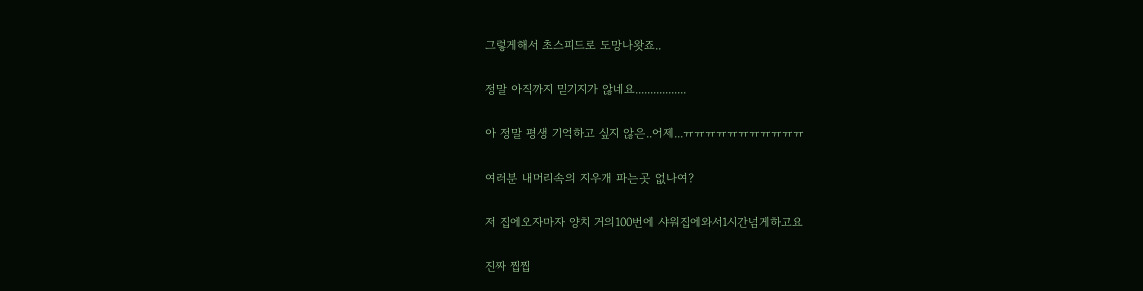그렇게해서 초스피드로 도망나왓죠..

정말 아직까지 믿기지가 않네요.................

아 정말 평생 기억하고 싶지 않은..어제...ㅠㅠㅠㅠㅠㅠㅠㅠㅠㅠㅠ

여러분 내머리속의 지우개 파는곳 없나여?

저 집에오자마자 양치 거의100번에 샤워집에와서1시간넘게하고요

진짜 찝찝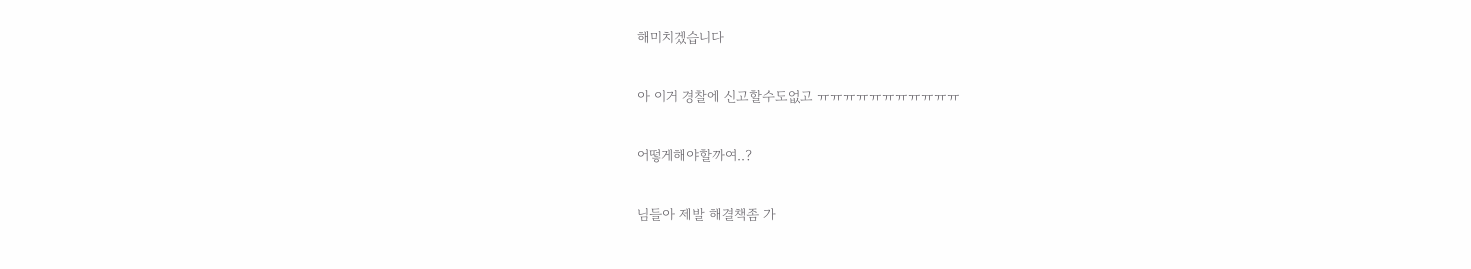해미치겠습니다

아 이거 경찰에 신고할수도없고 ㅠㅠㅠㅠㅠㅠㅠㅠㅠㅠㅠ

어떻게해야할까여..?

님들아 제발 해결책좀 가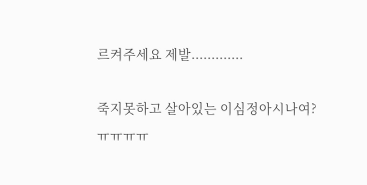르켜주세요 제발.............

죽지못하고 살아있는 이심정아시나여?ㅠㅠㅠㅠ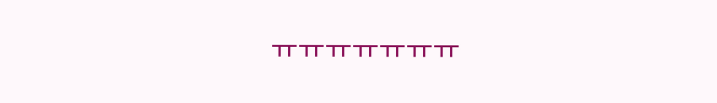ㅠㅠㅠㅠㅠㅠㅠ